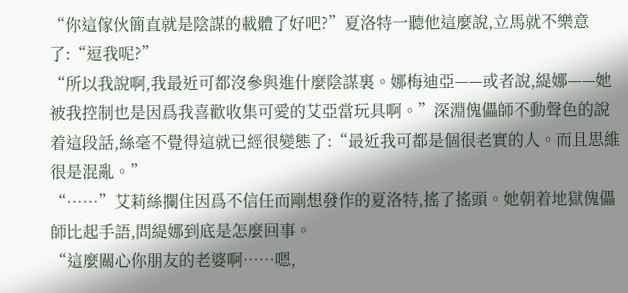“你這傢伙簡直就是陰謀的載體了好吧?”夏洛特一聽他這麼說,立馬就不樂意了:“逗我呢?”
“所以我說啊,我最近可都沒參與進什麼陰謀裏。娜梅迪亞——或者說,緹娜——她被我控制也是因爲我喜歡收集可愛的艾亞當玩具啊。”深淵傀儡師不動聲色的說着這段話,絲毫不覺得這就已經很變態了:“最近我可都是個很老實的人。而且思維很是混亂。”
“……”艾莉絲攔住因爲不信任而剛想發作的夏洛特,搖了搖頭。她朝着地獄傀儡師比起手語,問緹娜到底是怎麼回事。
“這麼關心你朋友的老婆啊……嗯,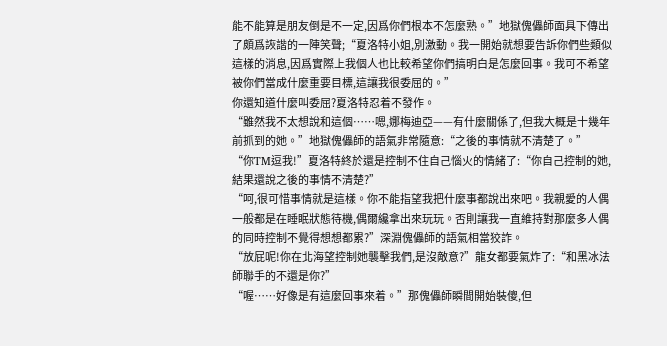能不能算是朋友倒是不一定,因爲你們根本不怎麼熟。”地獄傀儡師面具下傳出了頗爲詼諧的一陣笑聲;“夏洛特小姐,別激動。我一開始就想要告訴你們些類似這樣的消息,因爲實際上我個人也比較希望你們搞明白是怎麼回事。我可不希望被你們當成什麼重要目標,這讓我很委屈的。”
你還知道什麼叫委屈?夏洛特忍着不發作。
“雖然我不太想說和這個……嗯,娜梅迪亞——有什麼關係了,但我大概是十幾年前抓到的她。”地獄傀儡師的語氣非常隨意:“之後的事情就不清楚了。”
“你TM逗我!”夏洛特終於還是控制不住自己惱火的情緒了:“你自己控制的她,結果還說之後的事情不清楚?”
“呵,很可惜事情就是這樣。你不能指望我把什麼事都說出來吧。我親愛的人偶一般都是在睡眠狀態待機,偶爾纔拿出來玩玩。否則讓我一直維持對那麼多人偶的同時控制不覺得想想都累?”深淵傀儡師的語氣相當狡詐。
“放屁呢!你在北海望控制她襲擊我們,是沒敵意?”龍女都要氣炸了:“和黑冰法師聯手的不還是你?”
“喔……好像是有這麼回事來着。”那傀儡師瞬間開始裝傻,但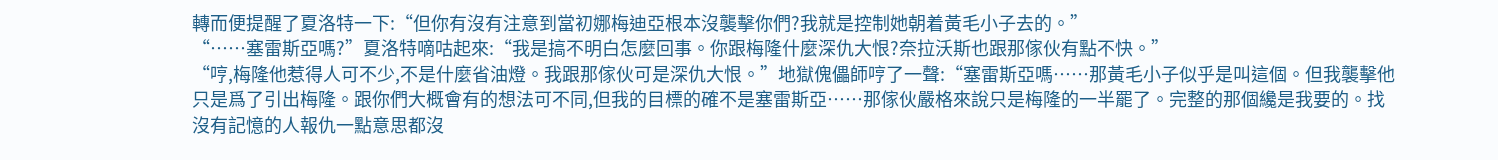轉而便提醒了夏洛特一下:“但你有沒有注意到當初娜梅迪亞根本沒襲擊你們?我就是控制她朝着黃毛小子去的。”
“……塞雷斯亞嗎?”夏洛特嘀咕起來:“我是搞不明白怎麼回事。你跟梅隆什麼深仇大恨?奈拉沃斯也跟那傢伙有點不快。”
“哼,梅隆他惹得人可不少,不是什麼省油燈。我跟那傢伙可是深仇大恨。”地獄傀儡師哼了一聲:“塞雷斯亞嗎……那黃毛小子似乎是叫這個。但我襲擊他只是爲了引出梅隆。跟你們大概會有的想法可不同,但我的目標的確不是塞雷斯亞……那傢伙嚴格來說只是梅隆的一半罷了。完整的那個纔是我要的。找沒有記憶的人報仇一點意思都沒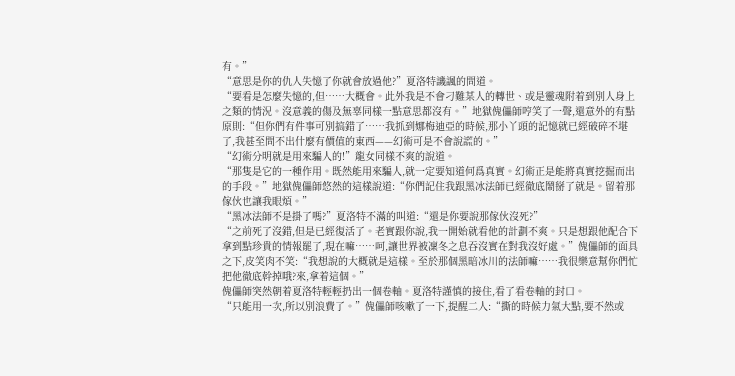有。”
“意思是你的仇人失憶了你就會放過他?”夏洛特譏諷的問道。
“要看是怎麼失憶的,但……大概會。此外我是不會刁難某人的轉世、或是靈魂附着到別人身上之類的情況。沒意義的傷及無辜同樣一點意思都沒有。”地獄傀儡師哼笑了一聲,還意外的有點原則:“但你們有件事可別搞錯了……我抓到娜梅迪亞的時候,那小丫頭的記憶就已經破碎不堪了,我甚至問不出什麼有價值的東西——幻術可是不會說謊的。”
“幻術分明就是用來騙人的!”龍女同樣不爽的說道。
“那隻是它的一種作用。既然能用來騙人,就一定要知道何爲真實。幻術正是能將真實挖掘而出的手段。”地獄傀儡師悠然的這樣說道:“你們記住我跟黑冰法師已經徹底鬧掰了就是。留着那傢伙也讓我眼煩。”
“黑冰法師不是掛了嗎?”夏洛特不滿的叫道:“還是你要說那傢伙沒死?”
“之前死了沒錯,但是已經復活了。老實跟你說,我一開始就看他的計劃不爽。只是想跟他配合下拿到點珍貴的情報罷了,現在嘛……呵,讓世界被凜冬之息吞沒實在對我沒好處。”傀儡師的面具之下,皮笑肉不笑:“我想說的大概就是這樣。至於那個黑暗冰川的法師嘛……我很樂意幫你們忙把他徹底幹掉哦?來,拿着這個。”
傀儡師突然朝着夏洛特輕輕扔出一個卷軸。夏洛特謹慎的接住,看了看卷軸的封口。
“只能用一次,所以別浪費了。”傀儡師咳嗽了一下,提醒二人:“撕的時候力氣大點,要不然或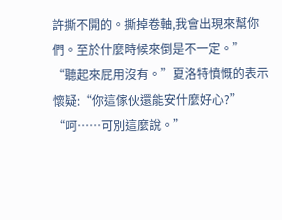許撕不開的。撕掉卷軸,我會出現來幫你們。至於什麼時候來倒是不一定。”
“聽起來屁用沒有。”夏洛特憤慨的表示懷疑:“你這傢伙還能安什麼好心?”
“呵……可別這麼說。”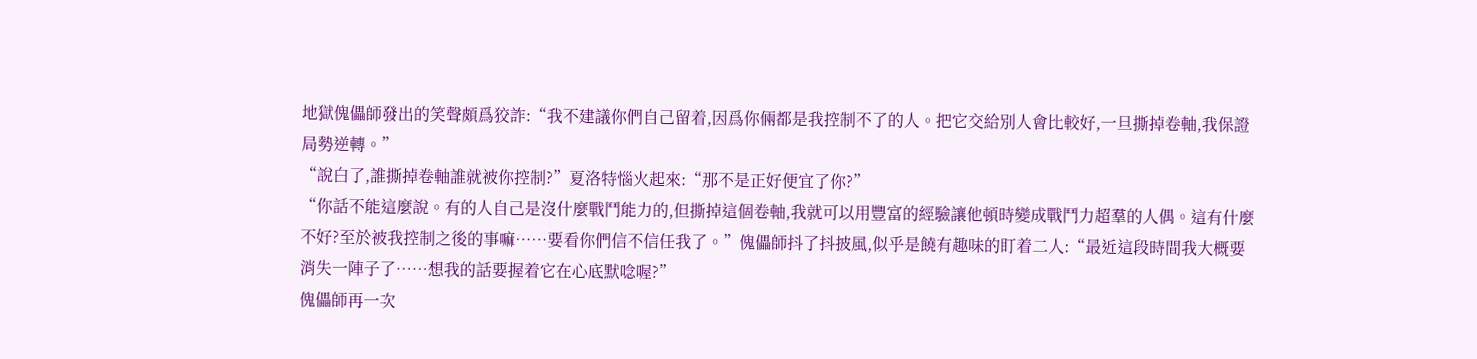地獄傀儡師發出的笑聲頗爲狡詐:“我不建議你們自己留着,因爲你倆都是我控制不了的人。把它交給別人會比較好,一旦撕掉卷軸,我保證局勢逆轉。”
“說白了,誰撕掉卷軸誰就被你控制?”夏洛特惱火起來:“那不是正好便宜了你?”
“你話不能這麼說。有的人自己是沒什麼戰鬥能力的,但撕掉這個卷軸,我就可以用豐富的經驗讓他頓時變成戰鬥力超羣的人偶。這有什麼不好?至於被我控制之後的事嘛……要看你們信不信任我了。”傀儡師抖了抖披風,似乎是饒有趣味的盯着二人:“最近這段時間我大概要消失一陣子了……想我的話要握着它在心底默唸喔?”
傀儡師再一次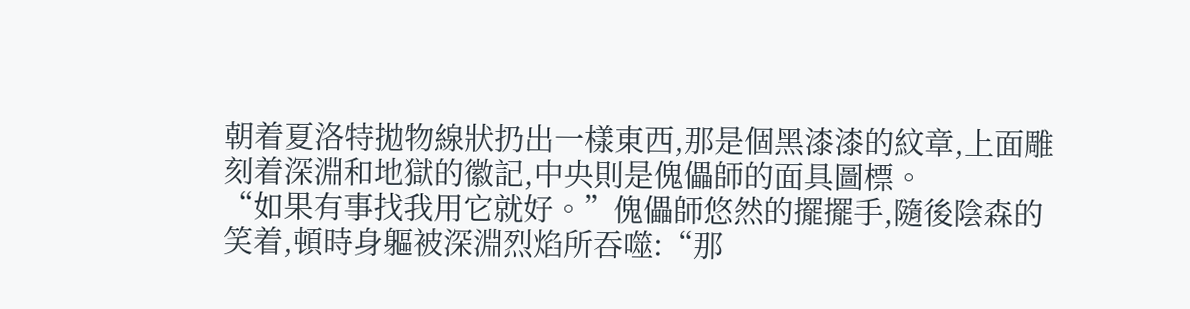朝着夏洛特拋物線狀扔出一樣東西,那是個黑漆漆的紋章,上面雕刻着深淵和地獄的徽記,中央則是傀儡師的面具圖標。
“如果有事找我用它就好。”傀儡師悠然的擺擺手,隨後陰森的笑着,頓時身軀被深淵烈焰所吞噬:“那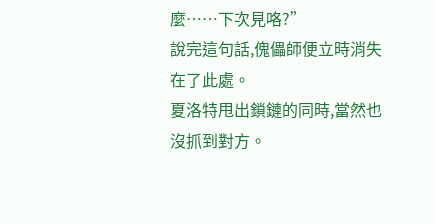麼……下次見咯?”
說完這句話,傀儡師便立時消失在了此處。
夏洛特甩出鎖鏈的同時,當然也沒抓到對方。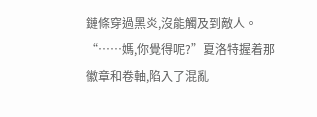鏈條穿過黑炎,沒能觸及到敵人。
“……媽,你覺得呢?”夏洛特握着那徽章和卷軸,陷入了混亂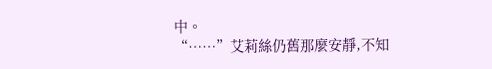中。
“……”艾莉絲仍舊那麼安靜,不知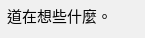道在想些什麼。